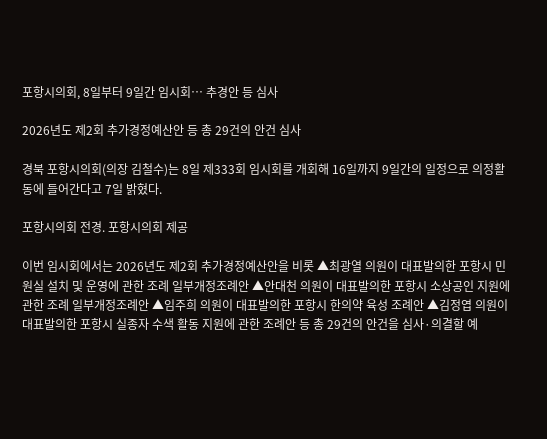포항시의회, 8일부터 9일간 임시회… 추경안 등 심사

2026년도 제2회 추가경정예산안 등 총 29건의 안건 심사

경북 포항시의회(의장 김철수)는 8일 제333회 임시회를 개회해 16일까지 9일간의 일정으로 의정활동에 들어간다고 7일 밝혔다.

포항시의회 전경. 포항시의회 제공

이번 임시회에서는 2026년도 제2회 추가경정예산안을 비롯 ▲최광열 의원이 대표발의한 포항시 민원실 설치 및 운영에 관한 조례 일부개정조례안 ▲안대천 의원이 대표발의한 포항시 소상공인 지원에 관한 조례 일부개정조례안 ▲임주희 의원이 대표발의한 포항시 한의약 육성 조례안 ▲김정엽 의원이 대표발의한 포항시 실종자 수색 활동 지원에 관한 조례안 등 총 29건의 안건을 심사·의결할 예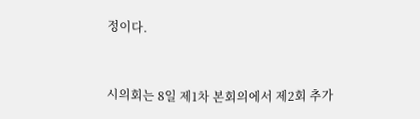정이다.



시의회는 8일 제1차 본회의에서 제2회 추가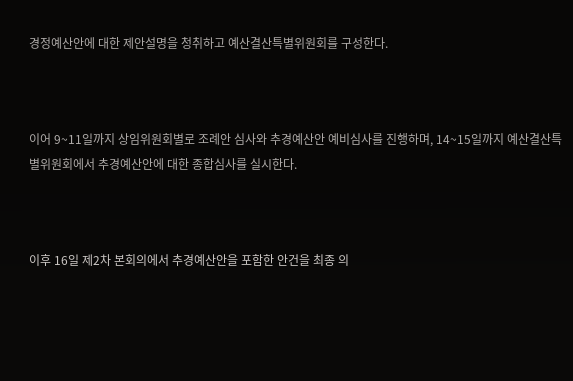경정예산안에 대한 제안설명을 청취하고 예산결산특별위원회를 구성한다.



이어 9~11일까지 상임위원회별로 조례안 심사와 추경예산안 예비심사를 진행하며, 14~15일까지 예산결산특별위원회에서 추경예산안에 대한 종합심사를 실시한다.



이후 16일 제2차 본회의에서 추경예산안을 포함한 안건을 최종 의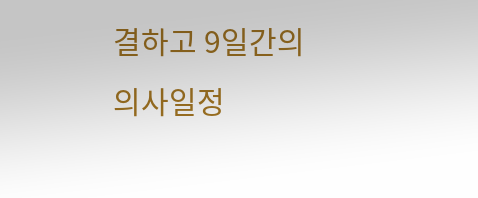결하고 9일간의 의사일정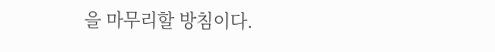을 마무리할 방침이다.